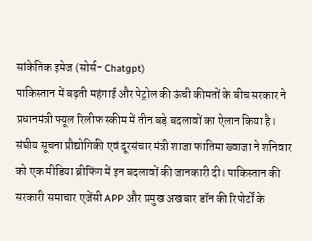सांकेतिक इमेज (सोर्स- Chatgpt)
पाकिस्तान में बढ़ती महंगाई और पेट्रोल की ऊंची कीमतों के बीच सरकार ने प्रधानमंत्री फ्यूल रिलीफ स्कीम में तीन बड़े बदलावों का ऐलान किया है। संघीय सूचना प्रौद्योगिकी एवं दूरसंचार मंत्री शाजा फातिमा ख्वाजा ने शनिवार को एक मीडिया ब्रीफिंग में इन बदलावों की जानकारी दी। पाकिस्तान की सरकारी समाचार एजेंसी APP और प्रमुख अखबार डॉन की रिपोर्टों के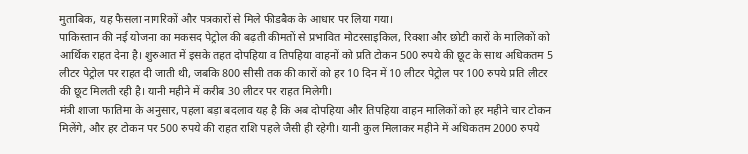मुताबिक, यह फैसला नागरिकों और पत्रकारों से मिले फीडबैक के आधार पर लिया गया।
पाकिस्तान की नई योजना का मकसद पेट्रोल की बढ़ती कीमतों से प्रभावित मोटरसाइकिल, रिक्शा और छोटी कारों के मालिकों को आर्थिक राहत देना है। शुरुआत में इसके तहत दोपहिया व तिपहिया वाहनों को प्रति टोकन 500 रुपये की छूट के साथ अधिकतम 5 लीटर पेट्रोल पर राहत दी जाती थी, जबकि 800 सीसी तक की कारों को हर 10 दिन में 10 लीटर पेट्रोल पर 100 रुपये प्रति लीटर की छूट मिलती रही है। यानी महीने में करीब 30 लीटर पर राहत मिलेगी।
मंत्री शाजा फातिमा के अनुसार, पहला बड़ा बदलाव यह है कि अब दोपहिया और तिपहिया वाहन मालिकों को हर महीने चार टोकन मिलेंगे, और हर टोकन पर 500 रुपये की राहत राशि पहले जैसी ही रहेगी। यानी कुल मिलाकर महीने में अधिकतम 2000 रुपये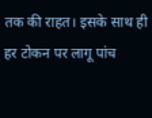तक की राहत। इसके साथ ही हर टोकन पर लागू पांच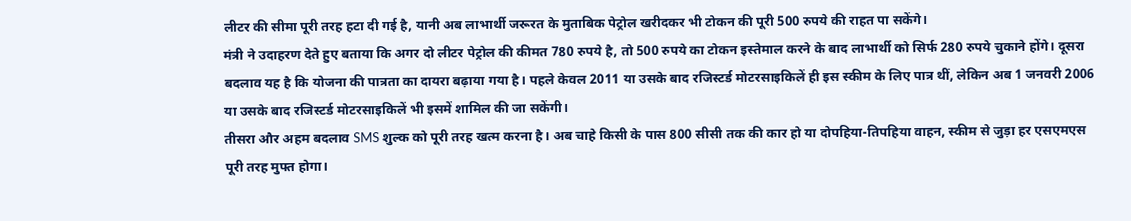लीटर की सीमा पूरी तरह हटा दी गई है, यानी अब लाभार्थी जरूरत के मुताबिक पेट्रोल खरीदकर भी टोकन की पूरी 500 रुपये की राहत पा सकेंगे।
मंत्री ने उदाहरण देते हुए बताया कि अगर दो लीटर पेट्रोल की कीमत 780 रुपये है, तो 500 रुपये का टोकन इस्तेमाल करने के बाद लाभार्थी को सिर्फ 280 रुपये चुकाने होंगे। दूसरा बदलाव यह है कि योजना की पात्रता का दायरा बढ़ाया गया है। पहले केवल 2011 या उसके बाद रजिस्टर्ड मोटरसाइकिलें ही इस स्कीम के लिए पात्र थीं, लेकिन अब 1 जनवरी 2006 या उसके बाद रजिस्टर्ड मोटरसाइकिलें भी इसमें शामिल की जा सकेंगी।
तीसरा और अहम बदलाव SMS शुल्क को पूरी तरह खत्म करना है। अब चाहे किसी के पास 800 सीसी तक की कार हो या दोपहिया-तिपहिया वाहन, स्कीम से जुड़ा हर एसएमएस पूरी तरह मुफ्त होगा।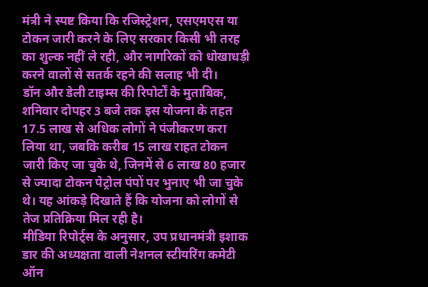मंत्री ने स्पष्ट किया कि रजिस्ट्रेशन, एसएमएस या टोकन जारी करने के लिए सरकार किसी भी तरह का शुल्क नहीं ले रही, और नागरिकों को धोखाधड़ी करने वालों से सतर्क रहने की सलाह भी दी।
डॉन और डेली टाइम्स की रिपोर्टों के मुताबिक, शनिवार दोपहर 3 बजे तक इस योजना के तहत 17.5 लाख से अधिक लोगों ने पंजीकरण करा लिया था, जबकि करीब 15 लाख राहत टोकन जारी किए जा चुके थे, जिनमें से 6 लाख 80 हजार से ज्यादा टोकन पेट्रोल पंपों पर भुनाए भी जा चुके थे। यह आंकड़े दिखाते हैं कि योजना को लोगों से तेज प्रतिक्रिया मिल रही है।
मीडिया रिपोर्ट्स के अनुसार, उप प्रधानमंत्री इशाक डार की अध्यक्षता वाली नेशनल स्टीयरिंग कमेटी ऑन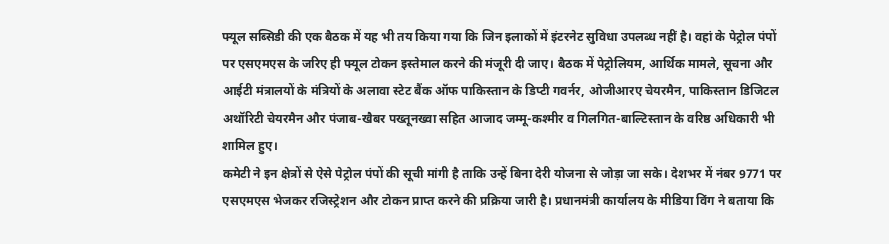फ्यूल सब्सिडी की एक बैठक में यह भी तय किया गया कि जिन इलाकों में इंटरनेट सुविधा उपलब्ध नहीं है। वहां के पेट्रोल पंपों पर एसएमएस के जरिए ही फ्यूल टोकन इस्तेमाल करने की मंजूरी दी जाए। बैठक में पेट्रोलियम, आर्थिक मामले, सूचना और आईटी मंत्रालयों के मंत्रियों के अलावा स्टेट बैंक ऑफ पाकिस्तान के डिप्टी गवर्नर, ओजीआरए चेयरमैन, पाकिस्तान डिजिटल अथॉरिटी चेयरमैन और पंजाब-खैबर पख्तूनख्वा सहित आजाद जम्मू-कश्मीर व गिलगित-बाल्टिस्तान के वरिष्ठ अधिकारी भी शामिल हुए।
कमेटी ने इन क्षेत्रों से ऐसे पेट्रोल पंपों की सूची मांगी है ताकि उन्हें बिना देरी योजना से जोड़ा जा सके। देशभर में नंबर 9771 पर एसएमएस भेजकर रजिस्ट्रेशन और टोकन प्राप्त करने की प्रक्रिया जारी है। प्रधानमंत्री कार्यालय के मीडिया विंग ने बताया कि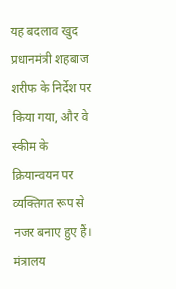यह बदलाव खुद प्रधानमंत्री शहबाज शरीफ के निर्देश पर किया गया, और वे स्कीम के क्रियान्वयन पर व्यक्तिगत रूप से नजर बनाए हुए हैं। मंत्रालय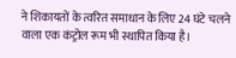ने शिकायतों के त्वरित समाधान के लिए 24 घंटे चलने वाला एक कंट्रोल रूम भी स्थापित किया है।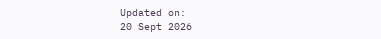Updated on:
20 Sept 2026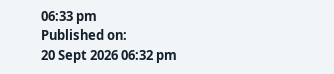06:33 pm
Published on:
20 Sept 2026 06:32 pm